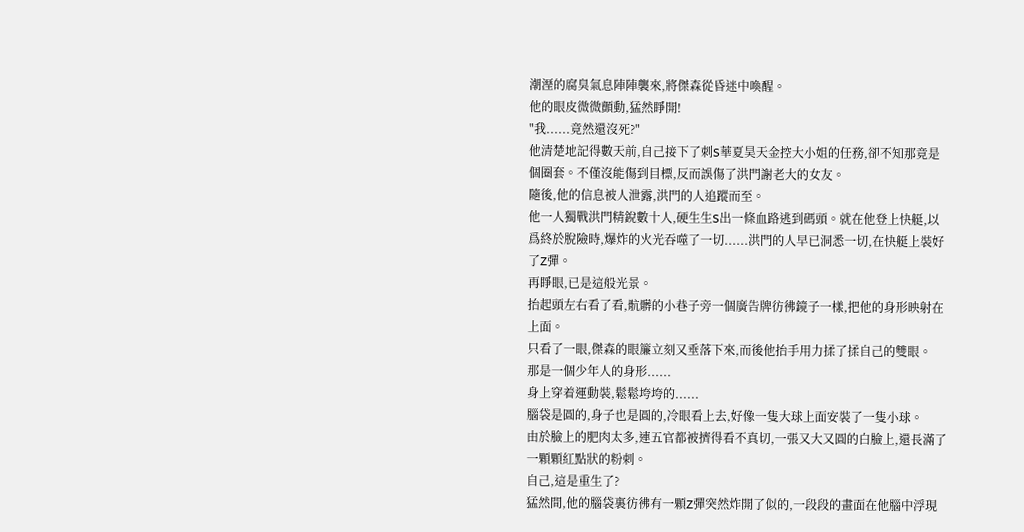潮溼的腐臭氣息陣陣襲來,將傑森從昏迷中喚醒。
他的眼皮微微顫動,猛然睜開!
"我......竟然還沒死?"
他清楚地記得數天前,自己接下了刺S華夏昊天金控大小姐的任務,卻不知那竟是個圈套。不僅沒能傷到目標,反而誤傷了洪門謝老大的女友。
隨後,他的信息被人泄露,洪門的人追蹤而至。
他一人獨戰洪門精銳數十人,硬生生S出一條血路逃到碼頭。就在他登上快艇,以爲終於脫險時,爆炸的火光吞噬了一切......洪門的人早已洞悉一切,在快艇上裝好了Z彈。
再睜眼,已是這般光景。
抬起頭左右看了看,骯髒的小巷子旁一個廣告牌彷彿鏡子一樣,把他的身形映射在上面。
只看了一眼,傑森的眼簾立刻又垂落下來,而後他抬手用力揉了揉自己的雙眼。
那是一個少年人的身形......
身上穿着運動裝,鬆鬆垮垮的......
腦袋是圓的,身子也是圓的,冷眼看上去,好像一隻大球上面安裝了一隻小球。
由於臉上的肥肉太多,連五官都被擠得看不真切,一張又大又圓的白臉上,還長滿了一顆顆紅點狀的粉刺。
自己,這是重生了?
猛然間,他的腦袋裏彷彿有一顆Z彈突然炸開了似的,一段段的畫面在他腦中浮現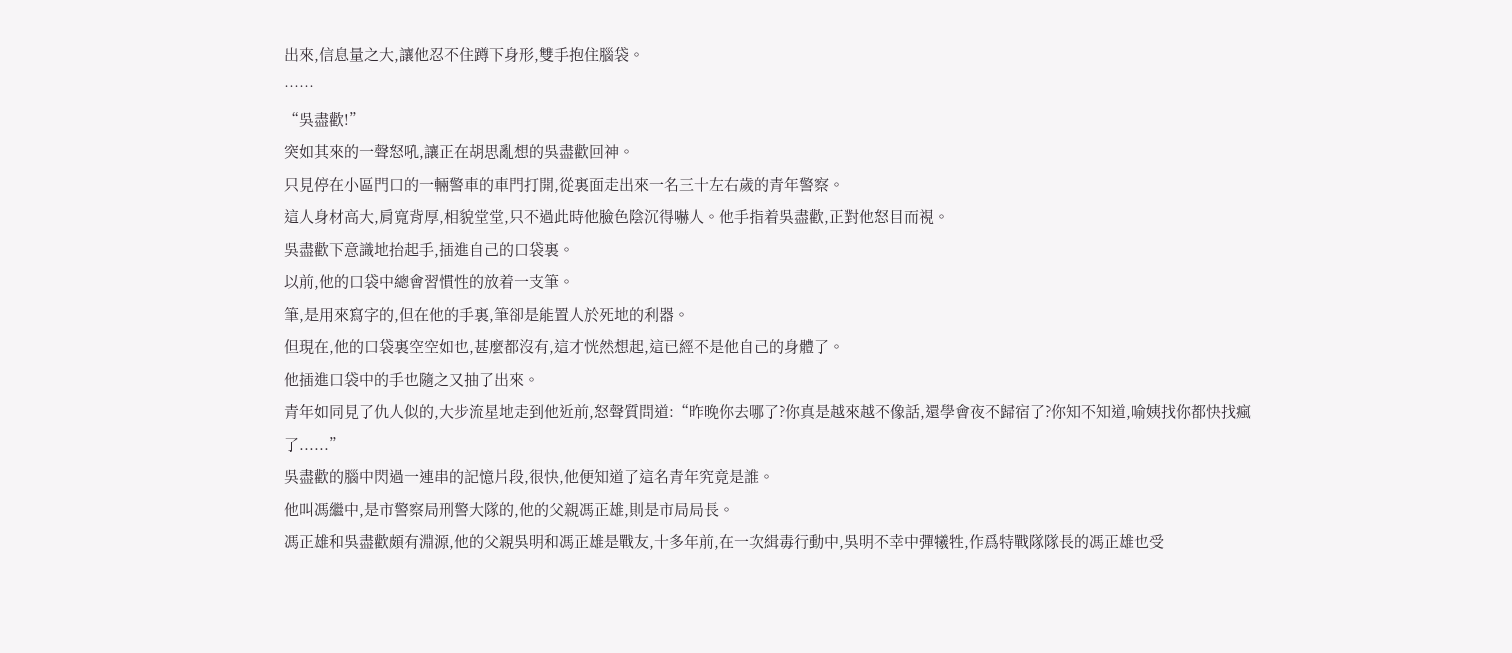出來,信息量之大,讓他忍不住蹲下身形,雙手抱住腦袋。
……
“吳盡歡!”
突如其來的一聲怒吼,讓正在胡思亂想的吳盡歡回神。
只見停在小區門口的一輛警車的車門打開,從裏面走出來一名三十左右歲的青年警察。
這人身材高大,肩寬背厚,相貌堂堂,只不過此時他臉色陰沉得嚇人。他手指着吳盡歡,正對他怒目而視。
吳盡歡下意識地抬起手,插進自己的口袋裏。
以前,他的口袋中總會習慣性的放着一支筆。
筆,是用來寫字的,但在他的手裏,筆卻是能置人於死地的利器。
但現在,他的口袋裏空空如也,甚麼都沒有,這才恍然想起,這已經不是他自己的身體了。
他插進口袋中的手也隨之又抽了出來。
青年如同見了仇人似的,大步流星地走到他近前,怒聲質問道:“昨晚你去哪了?你真是越來越不像話,還學會夜不歸宿了?你知不知道,喻姨找你都快找瘋了......”
吳盡歡的腦中閃過一連串的記憶片段,很快,他便知道了這名青年究竟是誰。
他叫馮繼中,是市警察局刑警大隊的,他的父親馮正雄,則是市局局長。
馮正雄和吳盡歡頗有淵源,他的父親吳明和馮正雄是戰友,十多年前,在一次緝毒行動中,吳明不幸中彈犧牲,作爲特戰隊隊長的馮正雄也受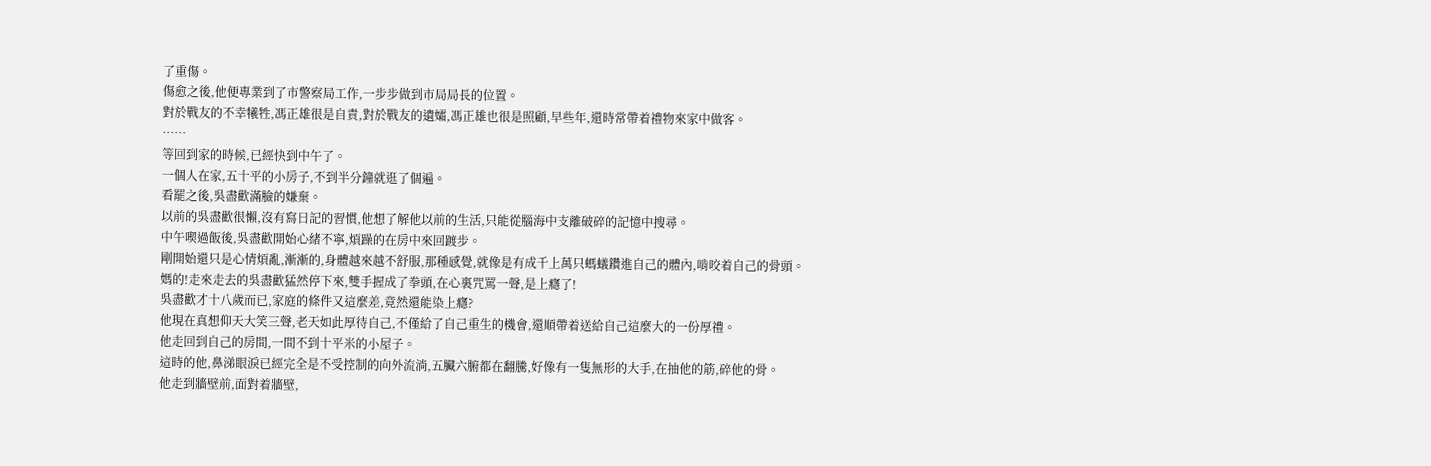了重傷。
傷愈之後,他便專業到了市警察局工作,一步步做到市局局長的位置。
對於戰友的不幸犧牲,馮正雄很是自責,對於戰友的遺孀,馮正雄也很是照顧,早些年,還時常帶着禮物來家中做客。
……
等回到家的時候,已經快到中午了。
一個人在家,五十平的小房子,不到半分鐘就逛了個遍。
看罷之後,吳盡歡滿臉的嫌棄。
以前的吳盡歡很懶,沒有寫日記的習慣,他想了解他以前的生活,只能從腦海中支離破碎的記憶中搜尋。
中午喫過飯後,吳盡歡開始心緒不寧,煩躁的在房中來回踱步。
剛開始還只是心情煩亂,漸漸的,身體越來越不舒服,那種感覺,就像是有成千上萬只螞蟻鑽進自己的體內,啃咬着自己的骨頭。
媽的!走來走去的吳盡歡猛然停下來,雙手握成了拳頭,在心裏咒罵一聲,是上癮了!
吳盡歡才十八歲而已,家庭的條件又這麼差,竟然還能染上癮?
他現在真想仰天大笑三聲,老天如此厚待自己,不僅給了自己重生的機會,還順帶着送給自己這麼大的一份厚禮。
他走回到自己的房間,一間不到十平米的小屋子。
這時的他,鼻涕眼淚已經完全是不受控制的向外流淌,五臟六腑都在翻騰,好像有一隻無形的大手,在抽他的筋,碎他的骨。
他走到牆壁前,面對着牆壁,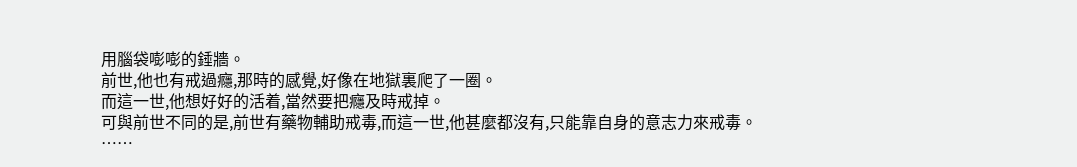用腦袋嘭嘭的錘牆。
前世,他也有戒過癮,那時的感覺,好像在地獄裏爬了一圈。
而這一世,他想好好的活着,當然要把癮及時戒掉。
可與前世不同的是,前世有藥物輔助戒毒,而這一世,他甚麼都沒有,只能靠自身的意志力來戒毒。
……